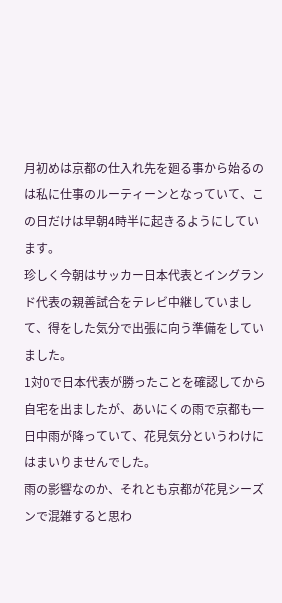月初めは京都の仕入れ先を廻る事から始るのは私に仕事のルーティーンとなっていて、この日だけは早朝4時半に起きるようにしています。
珍しく今朝はサッカー日本代表とイングランド代表の親善試合をテレビ中継していまして、得をした気分で出張に向う準備をしていました。
1対0で日本代表が勝ったことを確認してから自宅を出ましたが、あいにくの雨で京都も一日中雨が降っていて、花見気分というわけにはまいりませんでした。
雨の影響なのか、それとも京都が花見シーズンで混雑すると思わ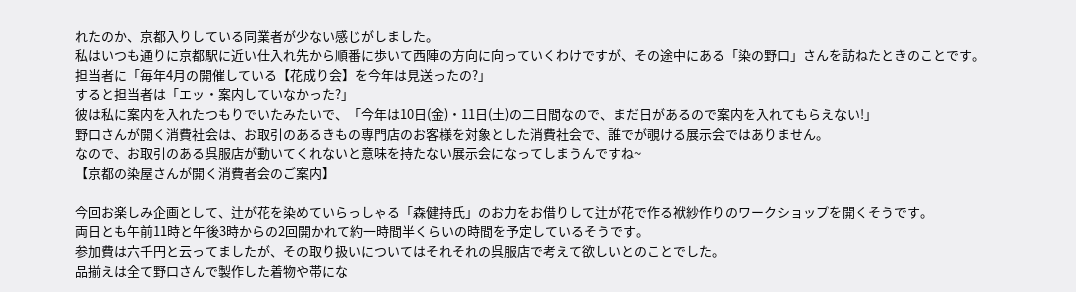れたのか、京都入りしている同業者が少ない感じがしました。
私はいつも通りに京都駅に近い仕入れ先から順番に歩いて西陣の方向に向っていくわけですが、その途中にある「染の野口」さんを訪ねたときのことです。
担当者に「毎年4月の開催している【花成り会】を今年は見送ったの?」
すると担当者は「エッ・案内していなかった?」
彼は私に案内を入れたつもりでいたみたいで、「今年は10日(金)・11日(土)の二日間なので、まだ日があるので案内を入れてもらえない!」
野口さんが開く消費社会は、お取引のあるきもの専門店のお客様を対象とした消費社会で、誰でが覗ける展示会ではありません。
なので、お取引のある呉服店が動いてくれないと意味を持たない展示会になってしまうんですね~
【京都の染屋さんが開く消費者会のご案内】

今回お楽しみ企画として、辻が花を染めていらっしゃる「森健持氏」のお力をお借りして辻が花で作る袱紗作りのワークショップを開くそうです。
両日とも午前11時と午後3時からの2回開かれて約一時間半くらいの時間を予定しているそうです。
参加費は六千円と云ってましたが、その取り扱いについてはそれそれの呉服店で考えて欲しいとのことでした。
品揃えは全て野口さんで製作した着物や帯にな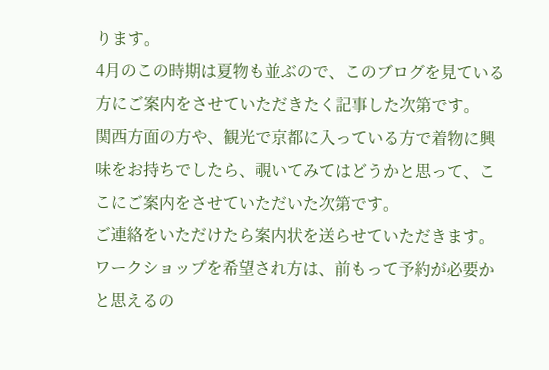ります。
4月のこの時期は夏物も並ぶので、このブログを見ている方にご案内をさせていただきたく記事した次第です。
関西方面の方や、観光で京都に入っている方で着物に興味をお持ちでしたら、覗いてみてはどうかと思って、ここにご案内をさせていただいた次第です。
ご連絡をいただけたら案内状を送らせていただきます。
ワークショップを希望され方は、前もって予約が必要かと思えるの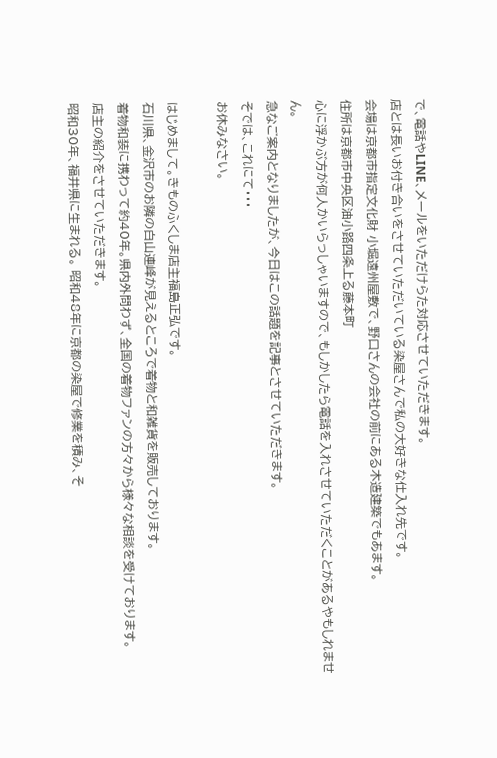で、電話やLINE、メールをいただけらた対応させていただきます。
店とは長いお付き合いをさせていただいている染屋さんで私の大好きな仕入れ先です。
会場は京都市指定文化財 小堀遠州屋敷で、野口さんの会社の前にある木造建築でもあます。
住所は京都市中央区油小路四条上る藤本町
心に浮かぶ方が何人かいらっしゃいますので、もしかしたら電話を入れさせていただくことがあるやもしれません。
急なご案内となりましたが、今日はこの話題を記事とさせていただきます。
そでは、これにて・・・
お休みなさい。

はじめまして。きものふくしま店主福島正弘です。
石川県、金沢市のお隣の白山連峰が見えるところで着物と和雑貨を販売しております。
着物和装に携わって約40年。県内外問わず、全国の着物ファンの方々から様々な相談を受けております。
店主の紹介をさせていただきます。
昭和30年、福井県に生まれる。 昭和48年に京都の染屋で修業を積み、そ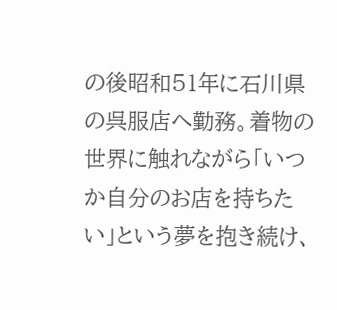の後昭和51年に石川県の呉服店へ勤務。着物の世界に触れながら「いつか自分のお店を持ちたい」という夢を抱き続け、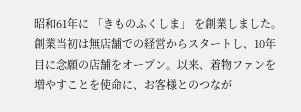昭和61年に 「きものふくしま」 を創業しました。
創業当初は無店舗での経営からスタートし、10年目に念願の店舗をオープン。以来、着物ファンを増やすことを使命に、お客様とのつなが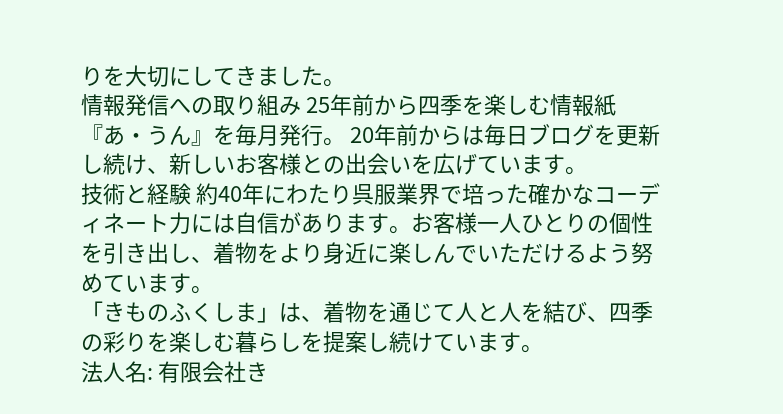りを大切にしてきました。
情報発信への取り組み 25年前から四季を楽しむ情報紙『あ・うん』を毎月発行。 20年前からは毎日ブログを更新し続け、新しいお客様との出会いを広げています。
技術と経験 約40年にわたり呉服業界で培った確かなコーディネート力には自信があります。お客様一人ひとりの個性を引き出し、着物をより身近に楽しんでいただけるよう努めています。
「きものふくしま」は、着物を通じて人と人を結び、四季の彩りを楽しむ暮らしを提案し続けています。
法人名: 有限会社き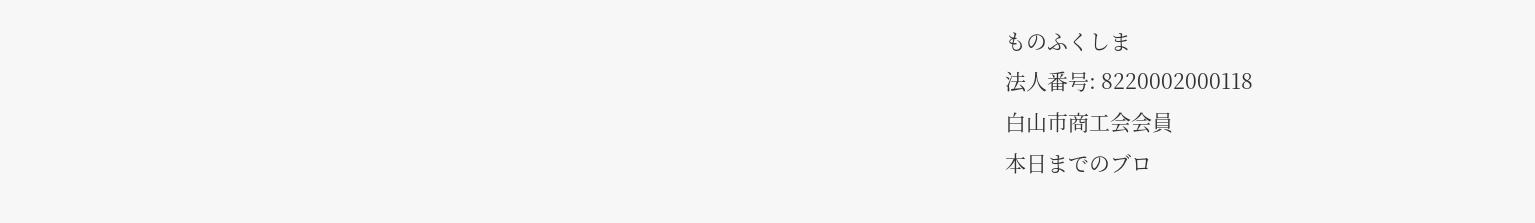ものふくしま
法人番号: 8220002000118
白山市商工会会員
本日までのブロ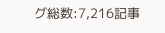グ総数:7,216記事